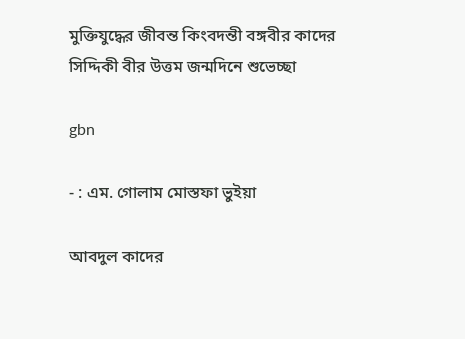মুক্তিযুদ্ধের জীবন্ত কিংবদন্তী বঙ্গবীর কাদের সিদ্দিকী বীর উত্তম জন্মদিনে শুভেচ্ছা

gbn

- : এম. গোলাম মোস্তফা ভুইয়া

আবদুল কাদের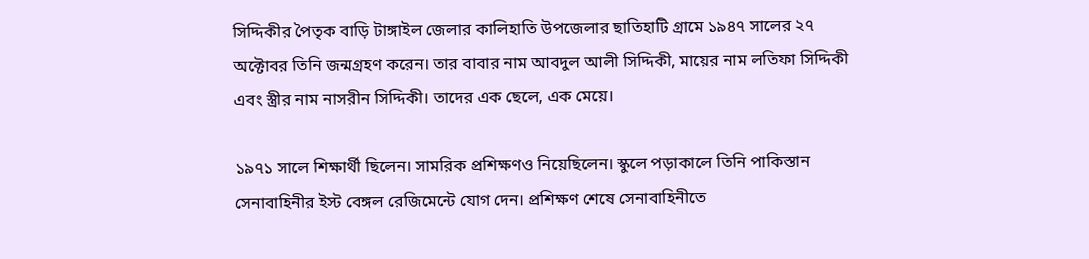সিদ্দিকীর পৈতৃক বাড়ি টাঙ্গাইল জেলার কালিহাতি উপজেলার ছাতিহাটি গ্রামে ১৯৪৭ সালের ২৭ অক্টোবর তিনি জন্মগ্রহণ করেন। তার বাবার নাম আবদুল আলী সিদ্দিকী, মায়ের নাম লতিফা সিদ্দিকী এবং স্ত্রীর নাম নাসরীন সিদ্দিকী। তাদের এক ছেলে, এক মেয়ে।

১৯৭১ সালে শিক্ষার্থী ছিলেন। সামরিক প্রশিক্ষণও নিয়েছিলেন। স্কুলে পড়াকালে তিনি পাকিস্তান সেনাবাহিনীর ইস্ট বেঙ্গল রেজিমেন্টে যোগ দেন। প্রশিক্ষণ শেষে সেনাবাহিনীতে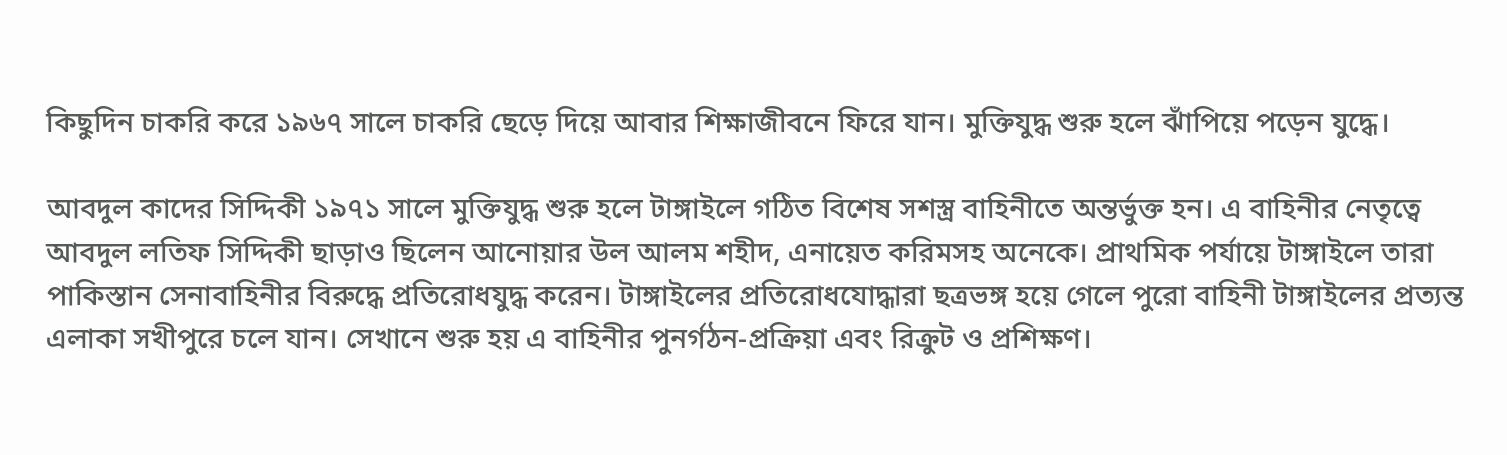কিছুদিন চাকরি করে ১৯৬৭ সালে চাকরি ছেড়ে দিয়ে আবার শিক্ষাজীবনে ফিরে যান। মুক্তিযুদ্ধ শুরু হলে ঝাঁপিয়ে পড়েন যুদ্ধে।

আবদুল কাদের সিদ্দিকী ১৯৭১ সালে মুক্তিযুদ্ধ শুরু হলে টাঙ্গাইলে গঠিত বিশেষ সশস্ত্র বাহিনীতে অন্তর্ভুক্ত হন। এ বাহিনীর নেতৃত্বে আবদুল লতিফ সিদ্দিকী ছাড়াও ছিলেন আনোয়ার উল আলম শহীদ, এনায়েত করিমসহ অনেকে। প্রাথমিক পর্যায়ে টাঙ্গাইলে তারা পাকিস্তান সেনাবাহিনীর বিরুদ্ধে প্রতিরোধযুদ্ধ করেন। টাঙ্গাইলের প্রতিরোধযোদ্ধারা ছত্রভঙ্গ হয়ে গেলে পুরো বাহিনী টাঙ্গাইলের প্রত্যন্ত এলাকা সখীপুরে চলে যান। সেখানে শুরু হয় এ বাহিনীর পুনর্গঠন-প্রক্রিয়া এবং রিক্রুট ও প্রশিক্ষণ।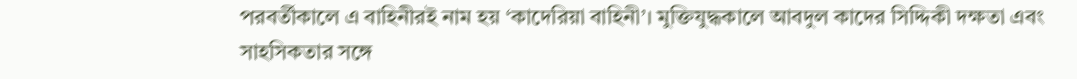পরবর্তীকালে এ বাহিনীরই নাম হয় ‘কাদেরিয়া বাহিনী’। মুক্তিযুদ্ধকালে আবদুল কাদের সিদ্দিকী দক্ষতা এবং সাহসিকতার সঙ্গে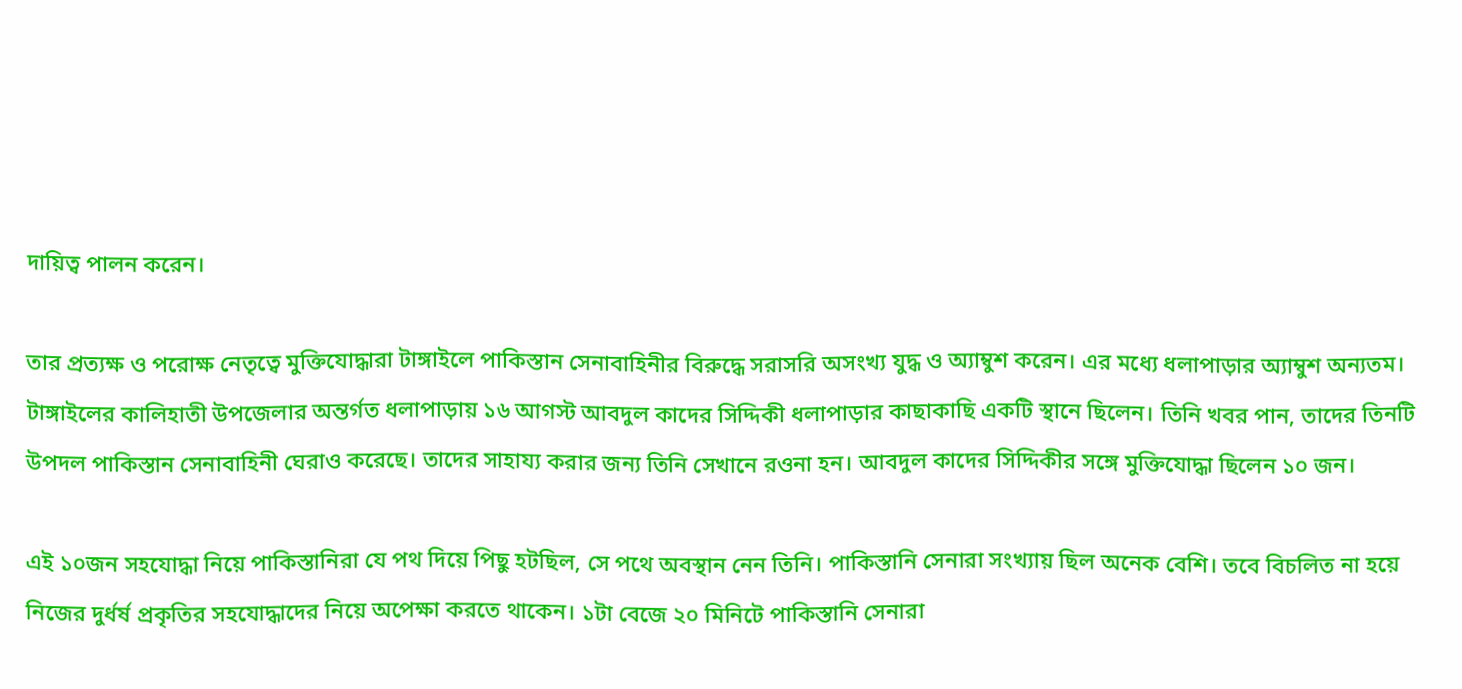দায়িত্ব পালন করেন।

তার প্রত্যক্ষ ও পরোক্ষ নেতৃত্বে মুক্তিযোদ্ধারা টাঙ্গাইলে পাকিস্তান সেনাবাহিনীর বিরুদ্ধে সরাসরি অসংখ্য যুদ্ধ ও অ্যাম্বুশ করেন। এর মধ্যে ধলাপাড়ার অ্যাম্বুশ অন্যতম। টাঙ্গাইলের কালিহাতী উপজেলার অন্তর্গত ধলাপাড়ায় ১৬ আগস্ট আবদুল কাদের সিদ্দিকী ধলাপাড়ার কাছাকাছি একটি স্থানে ছিলেন। তিনি খবর পান, তাদের তিনটি উপদল পাকিস্তান সেনাবাহিনী ঘেরাও করেছে। তাদের সাহায্য করার জন্য তিনি সেখানে রওনা হন। আবদুল কাদের সিদ্দিকীর সঙ্গে মুক্তিযোদ্ধা ছিলেন ১০ জন।

এই ১০জন সহযোদ্ধা নিয়ে পাকিস্তানিরা যে পথ দিয়ে পিছু হটছিল, সে পথে অবস্থান নেন তিনি। পাকিস্তানি সেনারা সংখ্যায় ছিল অনেক বেশি। তবে বিচলিত না হয়ে নিজের দুর্ধর্ষ প্রকৃতির সহযোদ্ধাদের নিয়ে অপেক্ষা করতে থাকেন। ১টা বেজে ২০ মিনিটে পাকিস্তানি সেনারা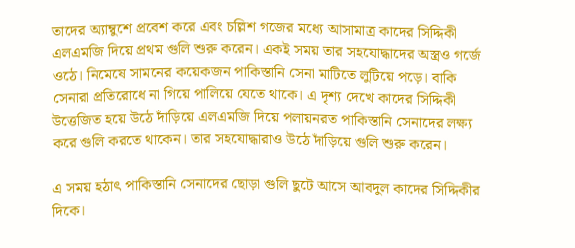তাদের অ্যাম্বুশে প্রবেশ করে এবং চল্লিশ গজের মধ্যে আসামাত্র কাদের সিদ্দিকী এলএমজি দিয়ে প্রথম গুলি শুরু করেন। একই সময় তার সহযোদ্ধাদের অস্ত্রও গর্জে ওঠে। নিমেষে সামনের কয়েকজন পাকিস্তানি সেনা মাটিতে লুটিয়ে পড়ে। বাকি সেনারা প্রতিরোধে না গিয়ে পালিয়ে যেতে থাকে। এ দৃশ্য দেখে কাদের সিদ্দিকী উত্তেজিত হয়ে উঠে দাঁড়িয়ে এলএমজি দিয়ে পলায়নরত পাকিস্তানি সেনাদের লক্ষ্য করে গুলি করতে থাকেন। তার সহযোদ্ধারাও উঠে দাঁড়িয়ে গুলি শুরু করেন।

এ সময় হঠাৎ পাকিস্তানি সেনাদের ছোড়া গুলি ছুটে আসে আবদুল কাদের সিদ্দিকীর দিকে।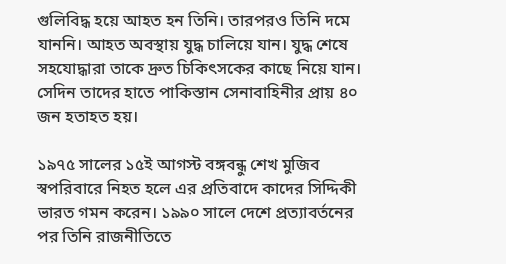গুলিবিদ্ধ হয়ে আহত হন তিনি। তারপরও তিনি দমে যাননি। আহত অবস্থায় যুদ্ধ চালিয়ে যান। যুদ্ধ শেষে সহযোদ্ধারা তাকে দ্রুত চিকিৎসকের কাছে নিয়ে যান। সেদিন তাদের হাতে পাকিস্তান সেনাবাহিনীর প্রায় ৪০ জন হতাহত হয়।

১৯৭৫ সালের ১৫ই আগস্ট বঙ্গবন্ধু শেখ মুজিব স্বপরিবারে নিহত হলে এর প্রতিবাদে কাদের সিদ্দিকী ভারত গমন করেন। ১৯৯০ সালে দেশে প্রত্যাবর্তনের পর তিনি রাজনীতিতে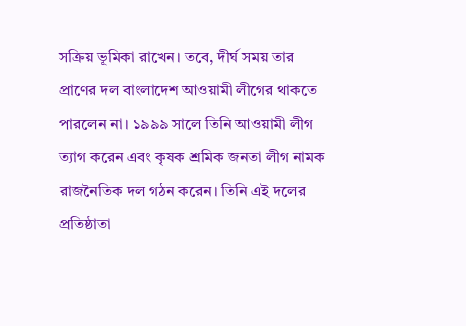সক্রিয় ভূমিকা রাখেন। তবে, দীর্ঘ সময় তার প্রাণের দল বাংলাদেশ আওয়ামী লীগের থাকতে পারলেন না। ১৯৯৯ সালে তিনি আওয়ামী লীগ ত্যাগ করেন এবং কৃষক শ্রমিক জনতা লীগ নামক রাজনৈতিক দল গঠন করেন। তিনি এই দলের প্রতিষ্ঠাতা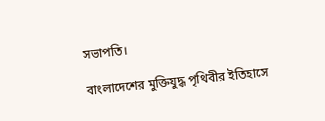সভাপতি।

বাংলাদেশের মুক্তিযুদ্ধ পৃথিবীর ইতিহাসে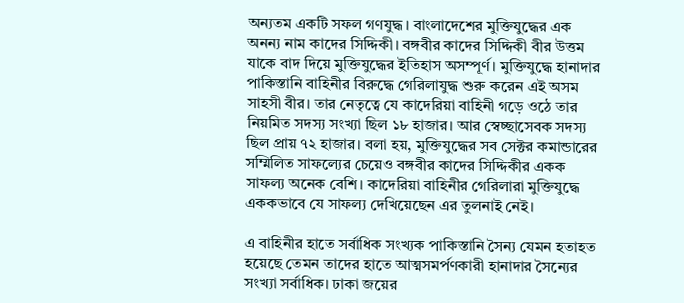অন্যতম একটি সফল গণযুদ্ধ। বাংলাদেশের মুক্তিযুদ্ধের এক অনন্য নাম কাদের সিদ্দিকী। বঙ্গবীর কাদের সিদ্দিকী বীর উত্তম যাকে বাদ দিয়ে মুক্তিযুদ্ধের ইতিহাস অসম্পূর্ণ। মুক্তিযুদ্ধে হানাদার পাকিস্তানি বাহিনীর বিরুদ্ধে গেরিলাযুদ্ধ শুরু করেন এই অসম সাহসী বীর। তার নেতৃত্বে যে কাদেরিয়া বাহিনী গড়ে ওঠে তার নিয়মিত সদস্য সংখ্যা ছিল ১৮ হাজার। আর স্বেচ্ছাসেবক সদস্য ছিল প্রায় ৭২ হাজার। বলা হয়, মুক্তিযুদ্ধের সব সেক্টর কমান্ডারের সম্মিলিত সাফল্যের চেয়েও বঙ্গবীর কাদের সিদ্দিকীর একক সাফল্য অনেক বেশি। কাদেরিয়া বাহিনীর গেরিলারা মুক্তিযুদ্ধে এককভাবে যে সাফল্য দেখিয়েছেন এর তুলনাই নেই।

এ বাহিনীর হাতে সর্বাধিক সংখ্যক পাকিস্তানি সৈন্য যেমন হতাহত হয়েছে তেমন তাদের হাতে আত্মসমর্পণকারী হানাদার সৈন্যের সংখ্যা সর্বাধিক। ঢাকা জয়ের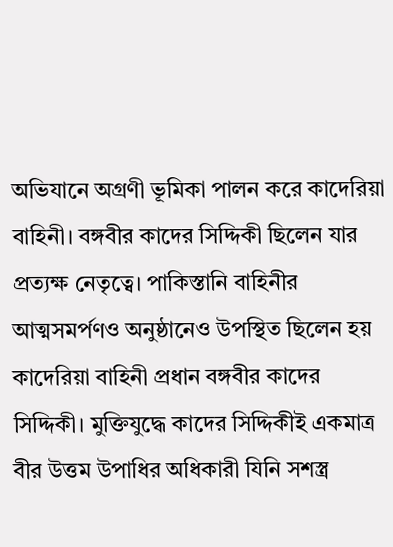অভিযানে অগ্রণী ভূমিকা পালন করে কাদেরিয়া বাহিনী। বঙ্গবীর কাদের সিদ্দিকী ছিলেন যার প্রত্যক্ষ নেতৃত্বে। পাকিস্তানি বাহিনীর আত্মসমর্পণও অনুষ্ঠানেও উপস্থিত ছিলেন হয় কাদেরিয়া বাহিনী প্রধান বঙ্গবীর কাদের সিদ্দিকী। মুক্তিযুদ্ধে কাদের সিদ্দিকীই একমাত্র বীর উত্তম উপাধির অধিকারী যিনি সশস্ত্র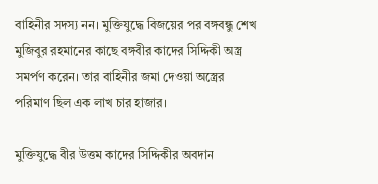বাহিনীর সদস্য নন। মুক্তিযুদ্ধে বিজয়ের পর বঙ্গবন্ধু শেখ মুজিবুর রহমানের কাছে বঙ্গবীর কাদের সিদ্দিকী অস্ত্র সমর্পণ করেন। তার বাহিনীর জমা দেওয়া অস্ত্রের পরিমাণ ছিল এক লাখ চার হাজার।

মুক্তিযুদ্ধে বীর উত্তম কাদের সিদ্দিকীর অবদান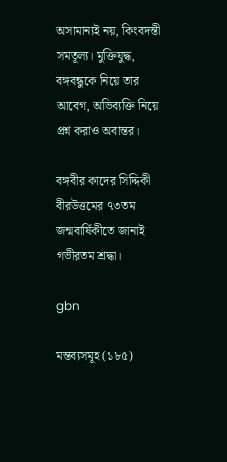অসামান্যই নয়, কিংবদন্তী সমতূল্য। মুক্তিযুদ্ধ, বঙ্গবন্ধুকে নিয়ে তার আবেগ, অভিব্যক্তি নিয়ে প্রশ্ন করাও অবান্তর।

বঙ্গবীর কাদের সিদ্দিকী বীরউত্তমের ৭৩তম জন্মবার্ষিকীতে জানাই গভীরতম শ্রদ্ধা।

gbn

মন্তব্যসমূহ (১৮৫)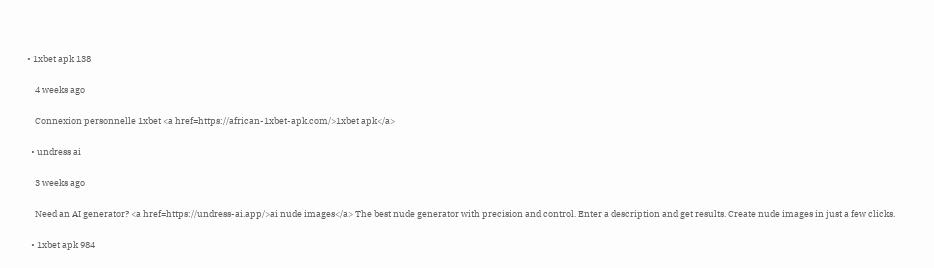• 1xbet apk 138

    4 weeks ago

    Connexion personnelle 1xbet <a href=https://african-1xbet-apk.com/>1xbet apk</a>

  • undress ai

    3 weeks ago

    Need an AI generator? <a href=https://undress-ai.app/>ai nude images</a> The best nude generator with precision and control. Enter a description and get results. Create nude images in just a few clicks.

  • 1xbet apk 984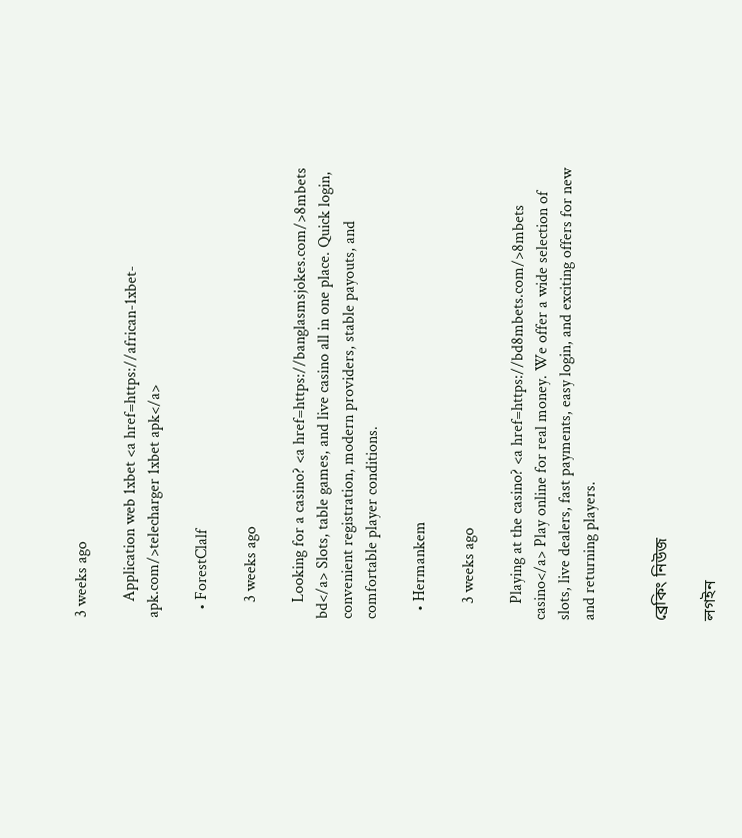3 weeks ago

    Application web 1xbet <a href=https://african-1xbet-apk.com/>telecharger 1xbet apk</a>

  • ForestClalf

    3 weeks ago

    Looking for a casino? <a href=https://banglasmsjokes.com/>8mbets bd</a> Slots, table games, and live casino all in one place. Quick login, convenient registration, modern providers, stable payouts, and comfortable player conditions.

  • Hermankem

    3 weeks ago

    Playing at the casino? <a href=https://bd8mbets.com/>8mbets casino</a> Play online for real money. We offer a wide selection of slots, live dealers, fast payments, easy login, and exciting offers for new and returning players.


ব্রেকিং নিউজ

লগইন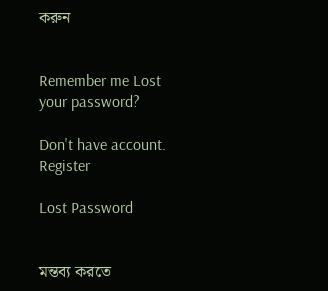করুন


Remember me Lost your password?

Don't have account. Register

Lost Password


মন্তব্য করতে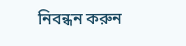নিবন্ধন করুন